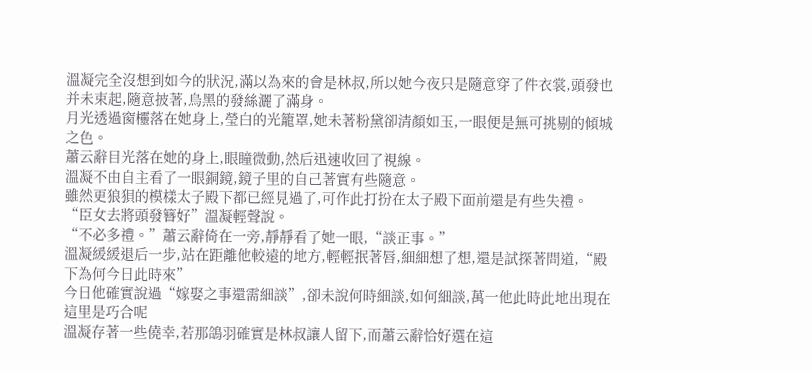溫凝完全沒想到如今的狀況,滿以為來的會是林叔,所以她今夜只是隨意穿了件衣裳,頭發也并未束起,隨意披著,烏黑的發絲灑了滿身。
月光透過窗欞落在她身上,瑩白的光籠罩,她未著粉黛卻清顏如玉,一眼便是無可挑剔的傾城之色。
蕭云辭目光落在她的身上,眼瞳微動,然后迅速收回了視線。
溫凝不由自主看了一眼銅鏡,鏡子里的自己著實有些隨意。
雖然更狼狽的模樣太子殿下都已經見過了,可作此打扮在太子殿下面前還是有些失禮。
“臣女去將頭發簪好”溫凝輕聲說。
“不必多禮。”蕭云辭倚在一旁,靜靜看了她一眼,“談正事。”
溫凝緩緩退后一步,站在距離他較遠的地方,輕輕抿著唇,細細想了想,還是試探著問道,“殿下為何今日此時來”
今日他確實說過“嫁娶之事還需細談”,卻未說何時細談,如何細談,萬一他此時此地出現在這里是巧合呢
溫凝存著一些僥幸,若那鴿羽確實是林叔讓人留下,而蕭云辭恰好選在這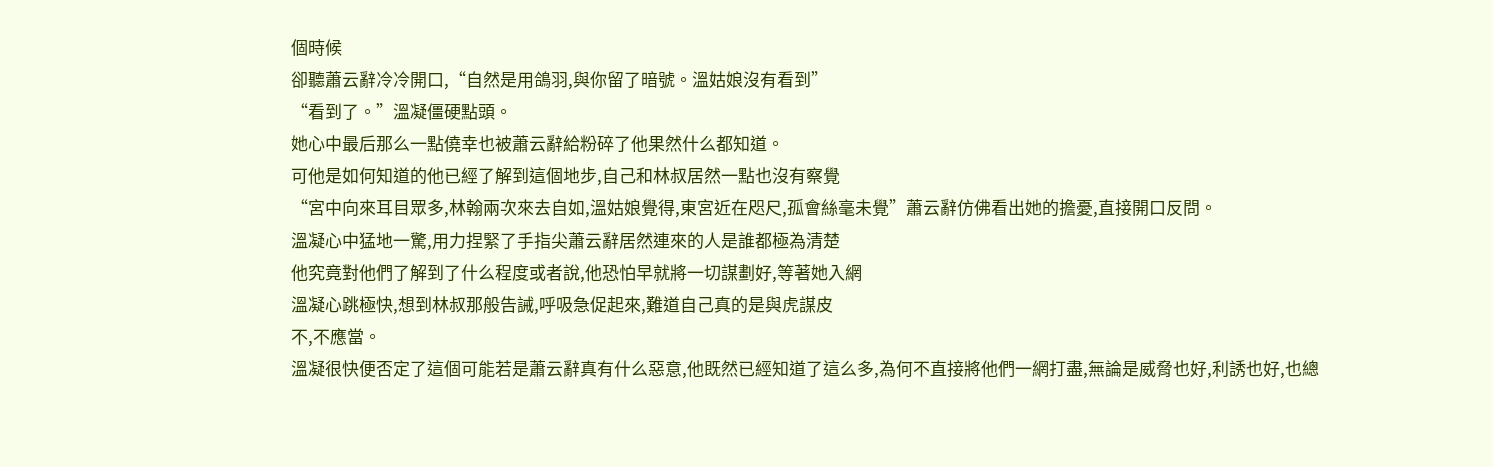個時候
卻聽蕭云辭冷冷開口,“自然是用鴿羽,與你留了暗號。溫姑娘沒有看到”
“看到了。”溫凝僵硬點頭。
她心中最后那么一點僥幸也被蕭云辭給粉碎了他果然什么都知道。
可他是如何知道的他已經了解到這個地步,自己和林叔居然一點也沒有察覺
“宮中向來耳目眾多,林翰兩次來去自如,溫姑娘覺得,東宮近在咫尺,孤會絲毫未覺”蕭云辭仿佛看出她的擔憂,直接開口反問。
溫凝心中猛地一驚,用力捏緊了手指尖蕭云辭居然連來的人是誰都極為清楚
他究竟對他們了解到了什么程度或者說,他恐怕早就將一切謀劃好,等著她入網
溫凝心跳極快,想到林叔那般告誡,呼吸急促起來,難道自己真的是與虎謀皮
不,不應當。
溫凝很快便否定了這個可能若是蕭云辭真有什么惡意,他既然已經知道了這么多,為何不直接將他們一網打盡,無論是威脅也好,利誘也好,也總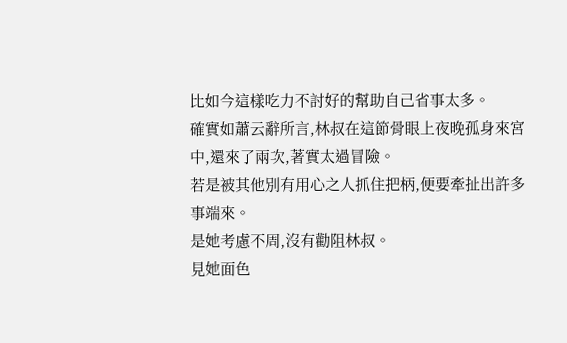比如今這樣吃力不討好的幫助自己省事太多。
確實如蕭云辭所言,林叔在這節骨眼上夜晚孤身來宮中,還來了兩次,著實太過冒險。
若是被其他別有用心之人抓住把柄,便要牽扯出許多事端來。
是她考慮不周,沒有勸阻林叔。
見她面色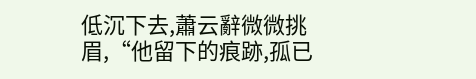低沉下去,蕭云辭微微挑眉,“他留下的痕跡,孤已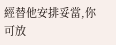經替他安排妥當,你可放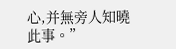心,并無旁人知曉此事。”